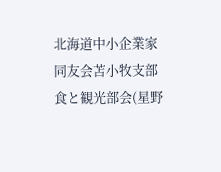北海道中小企業家同友会苫小牧支部食と観光部会(星野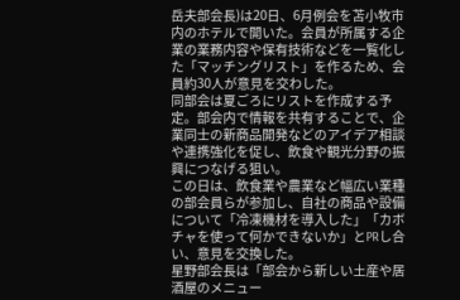岳夫部会長)は20日、6月例会を苫小牧市内のホテルで開いた。会員が所属する企業の業務内容や保有技術などを一覧化した「マッチングリスト」を作るため、会員約30人が意見を交わした。
同部会は夏ごろにリストを作成する予定。部会内で情報を共有することで、企業同士の新商品開発などのアイデア相談や連携強化を促し、飲食や観光分野の振興につなげる狙い。
この日は、飲食業や農業など幅広い業種の部会員らが参加し、自社の商品や設備について「冷凍機材を導入した」「カボチャを使って何かできないか」とPRし合い、意見を交換した。
星野部会長は「部会から新しい土産や居酒屋のメニュー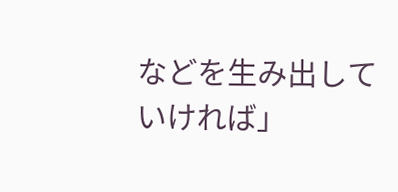などを生み出していければ」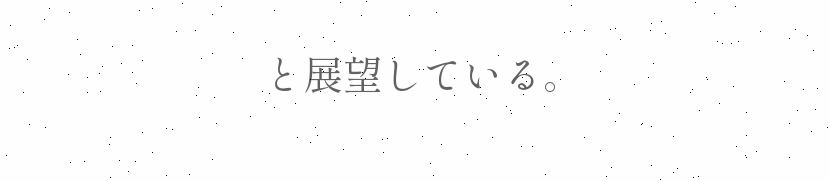と展望している。